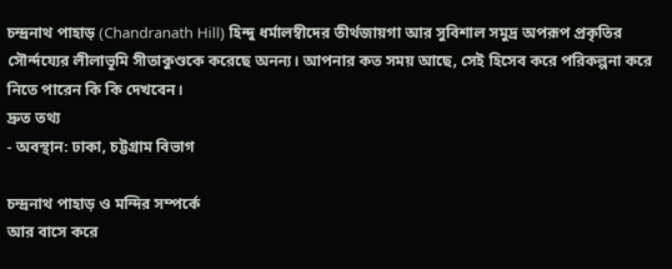চন্দ্রনাথ পাহাড় (Chandranath Hill) হিন্দু ধর্মালম্বীদের তীর্থজায়গা আর সুবিশাল সমুদ্র অপরূপ প্রকৃতির সৌর্ন্দয্যের লীলাভূমি সীতাকুণ্ডকে করেছে অনন্য। আপনার কত সময় আছে, সেই হিসেব করে পরিকল্পনা করে নিতে পারেন কি কি দেখবেন।
দ্রুত তথ্য
- অবস্থান: ঢাকা, চট্টগ্রাম বিভাগ

চন্দ্রনাথ পাহাড় ও মন্দির সম্পর্কে
আর বাসে করে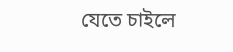যেতে চাইলে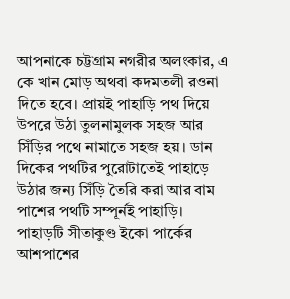আপনাকে চট্টগ্রাম নগরীর অলংকার, এ কে খান মোড় অথবা কদমতলী রওনা দিতে হবে। প্রায়ই পাহাড়ি পথ দিয়ে উপরে উঠা তুলনামুলক সহজ আর সিঁড়ির পথে নামাতে সহজ হয়। ডান দিকের পথটির পুরোটাতেই পাহাড়ে উঠার জন্য সিঁড়ি তৈরি করা আর বাম পাশের পথটি সম্পূর্নই পাহাড়ি।
পাহাড়টি সীতাকুণ্ড ইকো পার্কের আশপাশের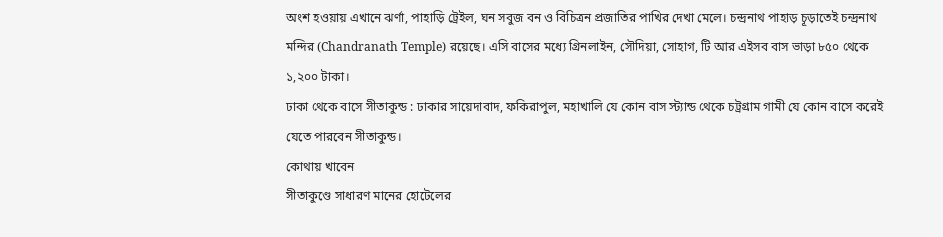অংশ হওয়ায় এখানে ঝর্ণা, পাহাড়ি ট্রেইল, ঘন সবুজ বন ও বিচিত্রন প্রজাতির পাখির দেখা মেলে। চন্দ্রনাথ পাহাড় চূড়াতেই চন্দ্রনাথ মন্দির (Chandranath Temple) রয়েছে। এসি বাসের মধ্যে গ্রিনলাইন, সৌদিয়া, সোহাগ, টি আর এইসব বাস ভাড়া ৮৫০ থেকে ১,২০০ টাকা।
ঢাকা থেকে বাসে সীতাকুন্ড : ঢাকার সায়েদাবাদ, ফকিরাপুল, মহাখালি যে কোন বাস স্ট্যান্ড থেকে চট্রগ্রাম গামী যে কোন বাসে করেই যেতে পারবেন সীতাকুন্ড।
কোথায় খাবেন
সীতাকুণ্ডে সাধারণ মানের হোটেলের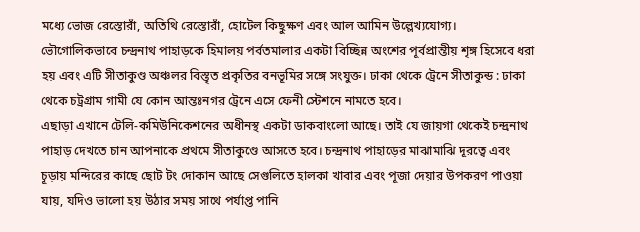মধ্যে ভোজ রেস্তোরাঁ, অতিথি রেস্তোরাঁ, হোটেল কিছুক্ষণ এবং আল আমিন উল্লেখ্যযোগ্য। ভৌগোলিকভাবে চন্দ্রনাথ পাহাড়কে হিমালয় পর্বতমালার একটা বিচ্ছিন্ন অংশের পূর্বপ্রান্তীয় শৃঙ্গ হিসেবে ধরা হয় এবং এটি সীতাকুণ্ড অঞ্চলর বিস্তৃত প্রকৃতির বনভূমির সঙ্গে সংযুক্ত। ঢাকা থেকে ট্রেনে সীতাকুন্ড : ঢাকা থেকে চট্রগ্রাম গামী যে কোন আন্তঃনগর ট্রেনে এসে ফেনী স্টেশনে নামতে হবে।
এছাড়া এখানে টেলি-কমিউনিকেশনের অধীনস্থ একটা ডাকবাংলো আছে। তাই যে জায়গা থেকেই চন্দ্রনাথ পাহাড় দেখতে চান আপনাকে প্রথমে সীতাকুণ্ডে আসতে হবে। চন্দ্রনাথ পাহাড়ের মাঝামাঝি দূরত্বে এবং চূড়ায় মন্দিরের কাছে ছোট টং দোকান আছে সেগুলিতে হালকা খাবার এবং পূজা দেয়ার উপকরণ পাওয়া যায়, যদিও ভালো হয় উঠার সময় সাথে পর্যাপ্ত পানি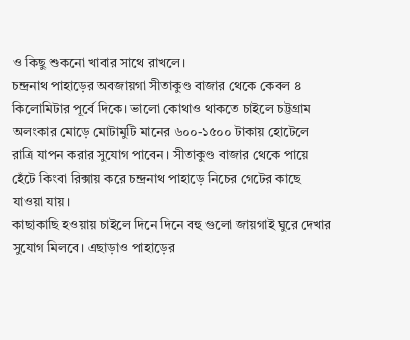ও কিছু শুকনো খাবার সাথে রাখলে।
চন্দ্রনাথ পাহাড়ের অবজায়গা সীতাকুণ্ড বাজার থেকে কেবল ৪ কিলোমিটার পূর্বে দিকে। ভালো কোথাও থাকতে চাইলে চট্টগ্রাম অলংকার মোড়ে মোটামুটি মানের ৬০০-১৫০০ টাকায় হোটেলে রাত্রি যাপন করার সুযোগ পাবেন। সীতাকুণ্ড বাজার থেকে পায়ে হেঁটে কিংবা রিক্সায় করে চন্দ্রনাথ পাহাড়ে নিচের গেটের কাছে যাওয়া যায়।
কাছাকাছি হওয়ায় চাইলে দিনে দিনে বহু গুলো জায়গাই ঘুরে দেখার সুযোগ মিলবে। এছাড়াও পাহাড়ের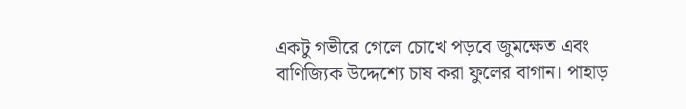একটু গভীরে গেলে চোখে পড়বে জুমক্ষেত এবং বাণিজ্যিক উদ্দেশ্যে চাষ করা ফুলের বাগান। পাহাড়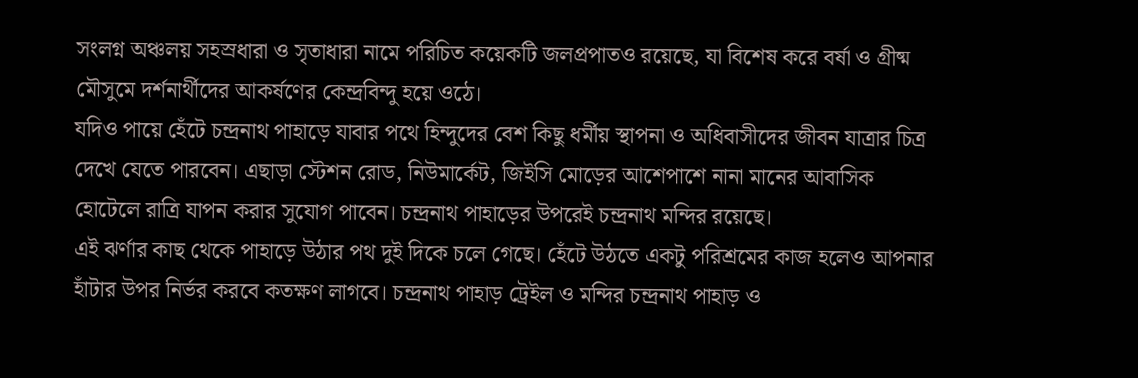সংলগ্ন অঞ্চলয় সহস্রধারা ও সৃতাধারা নামে পরিচিত কয়েকটি জলপ্রপাতও রয়েছে, যা বিশেষ করে বর্ষা ও গ্রীষ্ম মৌসুমে দর্শনার্থীদের আকর্ষণের কেন্দ্রবিন্দু হয়ে ওঠে।
যদিও পায়ে হেঁটে চন্দ্রনাথ পাহাড়ে যাবার পথে হিন্দুদের বেশ কিছু ধর্মীয় স্থাপনা ও অধিবাসীদের জীবন যাত্রার চিত্র দেখে যেতে পারবেন। এছাড়া স্টেশন রোড, নিউমার্কেট, জিইসি মোড়ের আশেপাশে নানা মানের আবাসিক হোটেলে রাত্রি যাপন করার সুযোগ পাবেন। চন্দ্রনাথ পাহাড়ের উপরেই চন্দ্রনাথ মন্দির রয়েছে।
এই ঝর্ণার কাছ থেকে পাহাড়ে উঠার পথ দুই দিকে চলে গেছে। হেঁটে উঠতে একটু পরিশ্রমের কাজ হলেও আপনার হাঁটার উপর নির্ভর করবে কতক্ষণ লাগবে। চন্দ্রনাথ পাহাড় ট্রেইল ও মন্দির চন্দ্রনাথ পাহাড় ও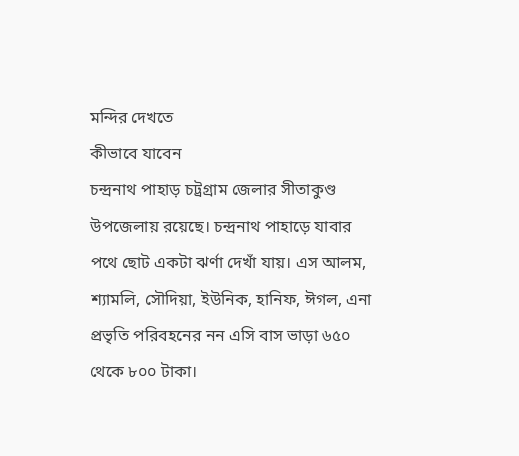মন্দির দেখতে
কীভাবে যাবেন
চন্দ্রনাথ পাহাড় চট্রগ্রাম জেলার সীতাকুণ্ড উপজেলায় রয়েছে। চন্দ্রনাথ পাহাড়ে যাবার পথে ছোট একটা ঝর্ণা দেখাঁ যায়। এস আলম, শ্যামলি, সৌদিয়া, ইউনিক, হানিফ, ঈগল, এনা প্রভৃতি পরিবহনের নন এসি বাস ভাড়া ৬৫০ থেকে ৮০০ টাকা।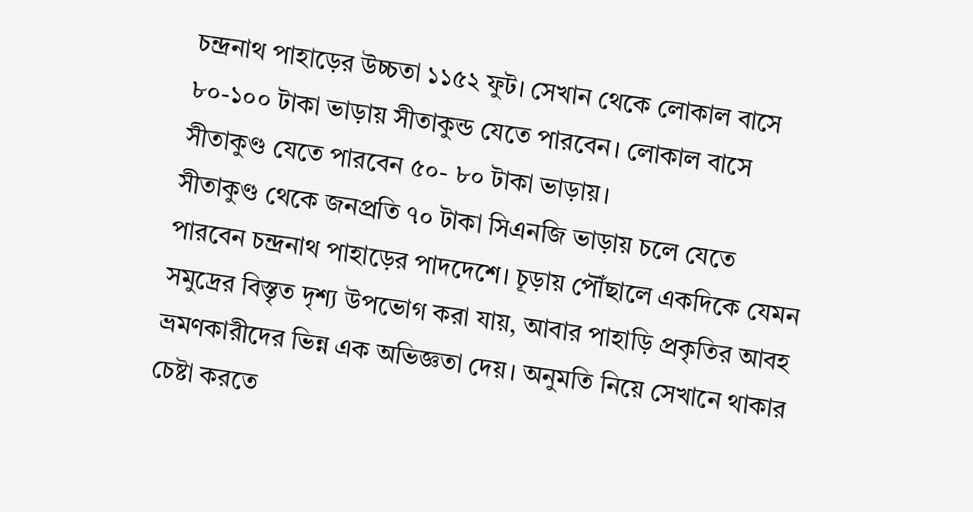চন্দ্রনাথ পাহাড়ের উচ্চতা ১১৫২ ফুট। সেখান থেকে লোকাল বাসে ৮০-১০০ টাকা ভাড়ায় সীতাকুন্ড যেতে পারবেন। লোকাল বাসে সীতাকুণ্ড যেতে পারবেন ৫০- ৮০ টাকা ভাড়ায়।
সীতাকুণ্ড থেকে জনপ্রতি ৭০ টাকা সিএনজি ভাড়ায় চলে যেতে পারবেন চন্দ্রনাথ পাহাড়ের পাদদেশে। চূড়ায় পৌঁছালে একদিকে যেমন সমুদ্রের বিস্তৃত দৃশ্য উপভোগ করা যায়, আবার পাহাড়ি প্রকৃতির আবহ ভ্রমণকারীদের ভিন্ন এক অভিজ্ঞতা দেয়। অনুমতি নিয়ে সেখানে থাকার চেষ্টা করতে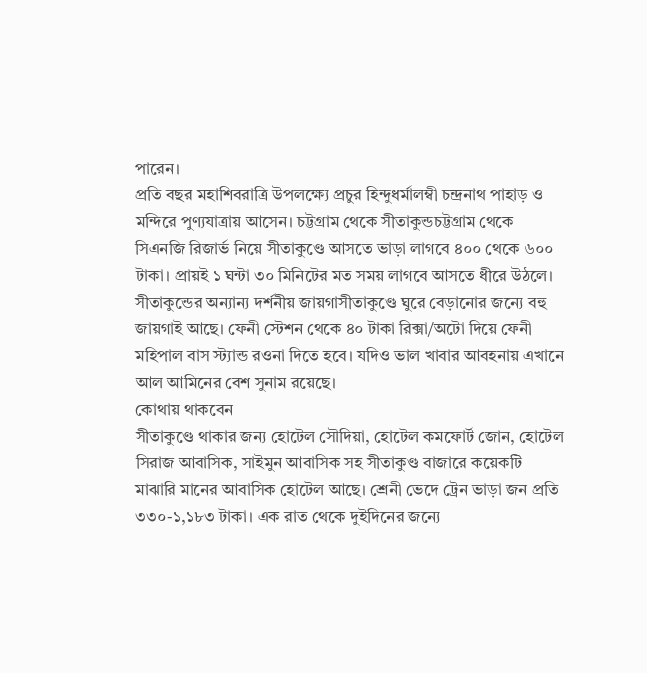পারেন।
প্রতি বছর মহাশিবরাত্রি উপলক্ষ্যে প্রচুর হিন্দুধর্মালম্বী চন্দ্রনাথ পাহাড় ও মন্দিরে পুণ্যযাত্রায় আসেন। চট্টগ্রাম থেকে সীতাকুন্ডচট্টগ্রাম থেকে সিএনজি রিজার্ভ নিয়ে সীতাকুণ্ডে আসতে ভাড়া লাগবে ৪০০ থেকে ৬০০ টাকা। প্রায়ই ১ ঘন্টা ৩০ মিনিটের মত সময় লাগবে আসতে ধীরে উঠলে।
সীতাকুন্ডের অন্যান্য দর্শনীয় জায়গাসীতাকুণ্ডে ঘুরে বেড়ানোর জন্যে বহু জায়গাই আছে। ফেনী স্টেশন থেকে ৪০ টাকা রিক্সা/অটো দিয়ে ফেনী মহিপাল বাস স্ট্যান্ড রওনা দিতে হবে। যদিও ভাল খাবার আবহনায় এখানে আল আমিনের বেশ সুনাম রয়েছে।
কোথায় থাকবেন
সীতাকুণ্ডে থাকার জন্য হোটেল সৌদিয়া, হোটেল কমফোর্ট জোন, হোটেল সিরাজ আবাসিক, সাইমুন আবাসিক সহ সীতাকুণ্ড বাজারে কয়েকটি মাঝারি মানের আবাসিক হোটেল আছে। শ্রেনী ভেদে ট্রেন ভাড়া জন প্রতি ৩৩০-১,১৮৩ টাকা। এক রাত থেকে দুইদিনের জন্যে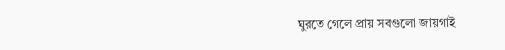ঘুরতে গেলে প্রায় সবগুলো জায়গাই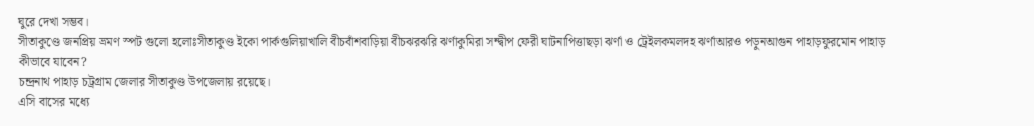ঘুরে দেখা সম্ভব।
সীতাকুণ্ডে জনপ্রিয় ভ্রমণ স্পট গুলো হলোঃসীতাকুণ্ড ইকো পার্কগুলিয়াখালি বীচবাঁশবাড়িয়া বীচঝরঝরি ঝর্ণাকুমিরা সন্দ্বীপ ফেরী ঘাটনাপিত্তাছড়া ঝর্ণা ও ট্রেইলকমলদহ ঝর্ণাআরও পড়ুনআগুন পাহাড়ফুরমোন পাহাড়
কীভাবে যাবেন?
চন্দ্রনাথ পাহাড় চট্রগ্রাম জেলার সীতাকুণ্ড উপজেলায় রয়েছে।
এসি বাসের মধ্যে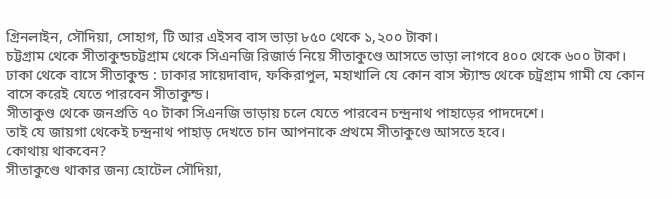গ্রিনলাইন, সৌদিয়া, সোহাগ, টি আর এইসব বাস ভাড়া ৮৫০ থেকে ১,২০০ টাকা।
চট্টগ্রাম থেকে সীতাকুন্ডচট্টগ্রাম থেকে সিএনজি রিজার্ভ নিয়ে সীতাকুণ্ডে আসতে ভাড়া লাগবে ৪০০ থেকে ৬০০ টাকা।
ঢাকা থেকে বাসে সীতাকুন্ড : ঢাকার সায়েদাবাদ, ফকিরাপুল, মহাখালি যে কোন বাস স্ট্যান্ড থেকে চট্রগ্রাম গামী যে কোন বাসে করেই যেতে পারবেন সীতাকুন্ড।
সীতাকুণ্ড থেকে জনপ্রতি ৭০ টাকা সিএনজি ভাড়ায় চলে যেতে পারবেন চন্দ্রনাথ পাহাড়ের পাদদেশে।
তাই যে জায়গা থেকেই চন্দ্রনাথ পাহাড় দেখতে চান আপনাকে প্রথমে সীতাকুণ্ডে আসতে হবে।
কোথায় থাকবেন?
সীতাকুণ্ডে থাকার জন্য হোটেল সৌদিয়া,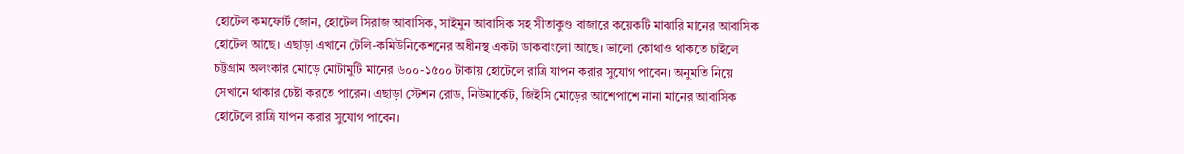হোটেল কমফোর্ট জোন, হোটেল সিরাজ আবাসিক, সাইমুন আবাসিক সহ সীতাকুণ্ড বাজারে কয়েকটি মাঝারি মানের আবাসিক হোটেল আছে। এছাড়া এখানে টেলি-কমিউনিকেশনের অধীনস্থ একটা ডাকবাংলো আছে। ভালো কোথাও থাকতে চাইলে চট্টগ্রাম অলংকার মোড়ে মোটামুটি মানের ৬০০-১৫০০ টাকায় হোটেলে রাত্রি যাপন করার সুযোগ পাবেন। অনুমতি নিয়ে সেখানে থাকার চেষ্টা করতে পারেন। এছাড়া স্টেশন রোড, নিউমার্কেট, জিইসি মোড়ের আশেপাশে নানা মানের আবাসিক হোটেলে রাত্রি যাপন করার সুযোগ পাবেন।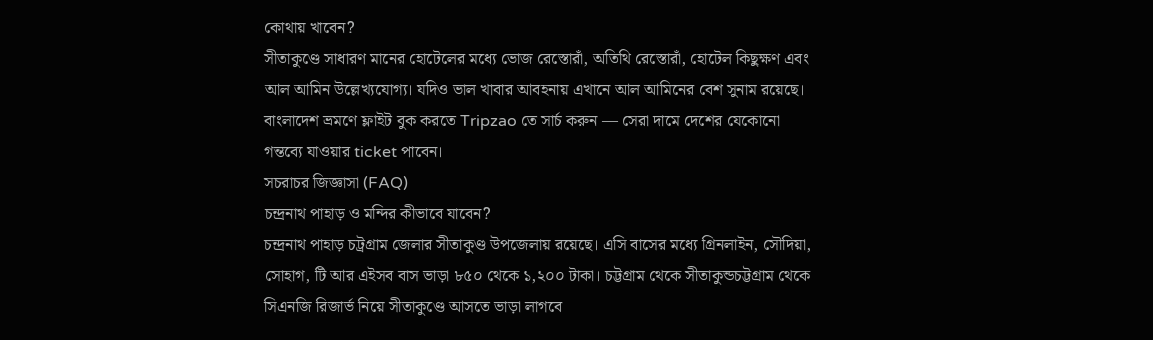কোথায় খাবেন?
সীতাকুণ্ডে সাধারণ মানের হোটেলের মধ্যে ভোজ রেস্তোরাঁ, অতিথি রেস্তোরাঁ, হোটেল কিছুক্ষণ এবং আল আমিন উল্লেখ্যযোগ্য। যদিও ভাল খাবার আবহনায় এখানে আল আমিনের বেশ সুনাম রয়েছে।
বাংলাদেশ ভ্রমণে ফ্লাইট বুক করতে Tripzao তে সার্চ করুন — সেরা দামে দেশের যেকোনো গন্তব্যে যাওয়ার ticket পাবেন।
সচরাচর জিজ্ঞাসা (FAQ)
চন্দ্রনাথ পাহাড় ও মন্দির কীভাবে যাবেন?
চন্দ্রনাথ পাহাড় চট্রগ্রাম জেলার সীতাকুণ্ড উপজেলায় রয়েছে। এসি বাসের মধ্যে গ্রিনলাইন, সৌদিয়া, সোহাগ, টি আর এইসব বাস ভাড়া ৮৫০ থেকে ১,২০০ টাকা। চট্টগ্রাম থেকে সীতাকুন্ডচট্টগ্রাম থেকে সিএনজি রিজার্ভ নিয়ে সীতাকুণ্ডে আসতে ভাড়া লাগবে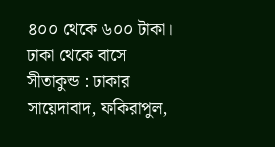৪০০ থেকে ৬০০ টাকা। ঢাকা থেকে বাসে সীতাকুন্ড : ঢাকার সায়েদাবাদ, ফকিরাপুল,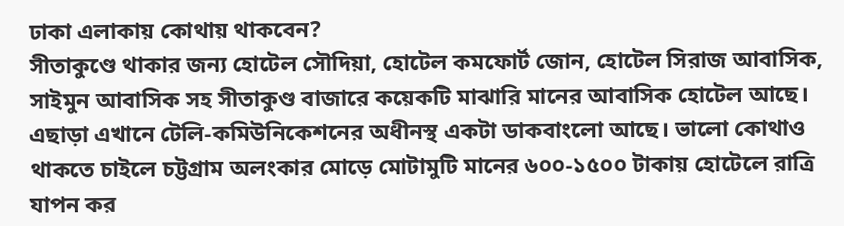ঢাকা এলাকায় কোথায় থাকবেন?
সীতাকুণ্ডে থাকার জন্য হোটেল সৌদিয়া, হোটেল কমফোর্ট জোন, হোটেল সিরাজ আবাসিক, সাইমুন আবাসিক সহ সীতাকুণ্ড বাজারে কয়েকটি মাঝারি মানের আবাসিক হোটেল আছে। এছাড়া এখানে টেলি-কমিউনিকেশনের অধীনস্থ একটা ডাকবাংলো আছে। ভালো কোথাও থাকতে চাইলে চট্টগ্রাম অলংকার মোড়ে মোটামুটি মানের ৬০০-১৫০০ টাকায় হোটেলে রাত্রি যাপন কর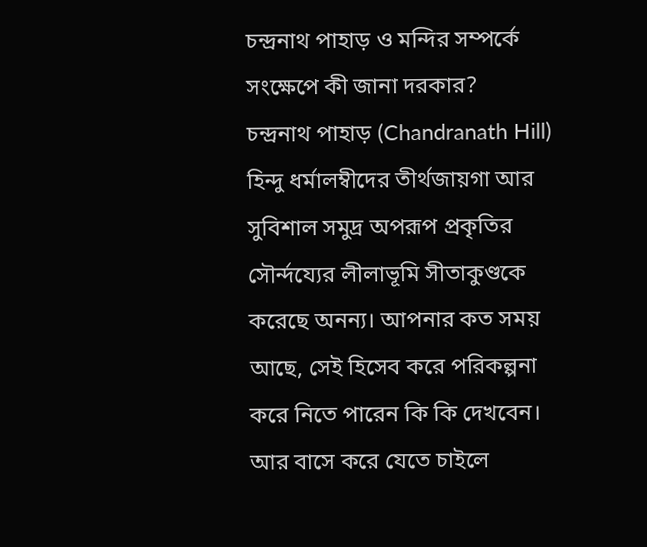চন্দ্রনাথ পাহাড় ও মন্দির সম্পর্কে সংক্ষেপে কী জানা দরকার?
চন্দ্রনাথ পাহাড় (Chandranath Hill) হিন্দু ধর্মালম্বীদের তীর্থজায়গা আর সুবিশাল সমুদ্র অপরূপ প্রকৃতির সৌর্ন্দয্যের লীলাভূমি সীতাকুণ্ডকে করেছে অনন্য। আপনার কত সময় আছে, সেই হিসেব করে পরিকল্পনা করে নিতে পারেন কি কি দেখবেন। আর বাসে করে যেতে চাইলে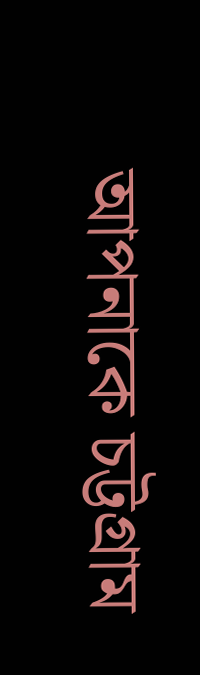আপনাকে চট্টগ্রাম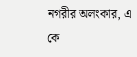নগরীর অলংকার, এ কে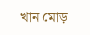খান মোড়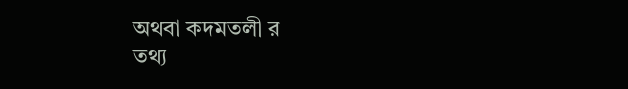অথবা কদমতলী র
তথ্য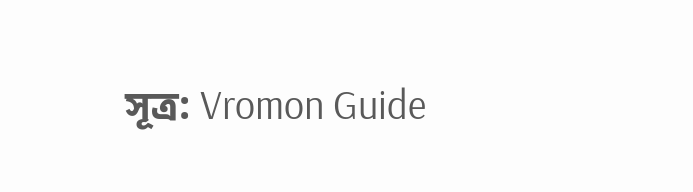সূত্র: Vromon Guide